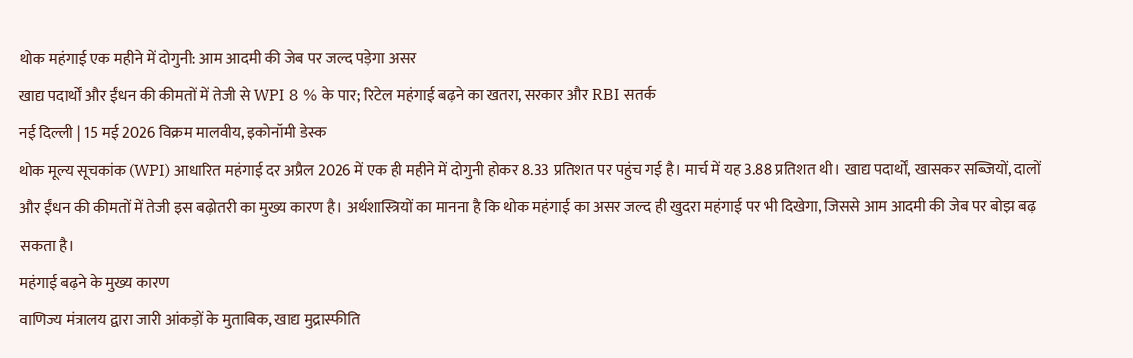थोक महंगाई एक महीने में दोगुनी: आम आदमी की जेब पर जल्द पड़ेगा असर
खाद्य पदार्थों और ईंधन की कीमतों में तेजी से WPI 8 % के पार; रिटेल महंगाई बढ़ने का खतरा, सरकार और RBI सतर्क
नई दिल्ली | 15 मई 2026 विक्रम मालवीय, इकोनॉमी डेस्क
थोक मूल्य सूचकांक (WPI) आधारित महंगाई दर अप्रैल 2026 में एक ही महीने में दोगुनी होकर 8.33 प्रतिशत पर पहुंच गई है। मार्च में यह 3.88 प्रतिशत थी। खाद्य पदार्थों, खासकर सब्जियों, दालों और ईंधन की कीमतों में तेजी इस बढ़ोतरी का मुख्य कारण है। अर्थशास्त्रियों का मानना है कि थोक महंगाई का असर जल्द ही खुदरा महंगाई पर भी दिखेगा, जिससे आम आदमी की जेब पर बोझ बढ़ सकता है।
महंगाई बढ़ने के मुख्य कारण
वाणिज्य मंत्रालय द्वारा जारी आंकड़ों के मुताबिक, खाद्य मुद्रास्फीति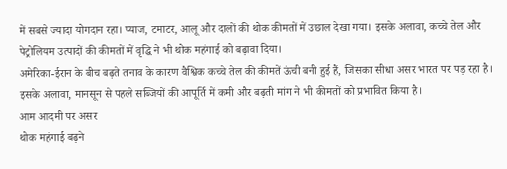में सबसे ज्यादा योगदान रहा। प्याज, टमाटर, आलू और दालों की थोक कीमतों में उछाल देखा गया। इसके अलावा, कच्चे तेल और पेट्रोलियम उत्पादों की कीमतों में वृद्धि ने भी थोक महंगाई को बढ़ावा दिया।
अमेरिका-ईरान के बीच बढ़ते तनाव के कारण वैश्विक कच्चे तेल की कीमतें ऊंची बनी हुई हैं, जिसका सीधा असर भारत पर पड़ रहा है। इसके अलावा, मानसून से पहले सब्जियों की आपूर्ति में कमी और बढ़ती मांग ने भी कीमतों को प्रभावित किया है।
आम आदमी पर असर
थोक महंगाई बढ़ने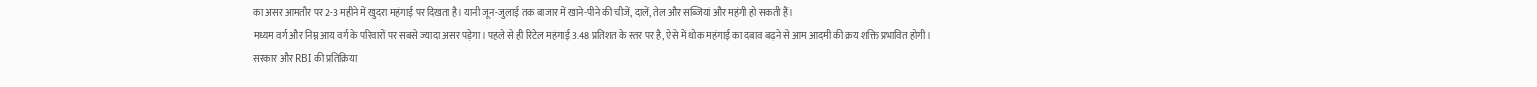का असर आमतौर पर 2-3 महीने में खुदरा महंगाई पर दिखता है। यानी जून-जुलाई तक बाजार में खाने-पीने की चीजें, दालें, तेल और सब्जियां और महंगी हो सकती हैं।
मध्यम वर्ग और निम्न आय वर्ग के परिवारों पर सबसे ज्यादा असर पड़ेगा। पहले से ही रिटेल महंगाई 3.48 प्रतिशत के स्तर पर है, ऐसे में थोक महंगाई का दबाव बढ़ने से आम आदमी की क्रय शक्ति प्रभावित होगी।
सरकार और RBI की प्रतिक्रिया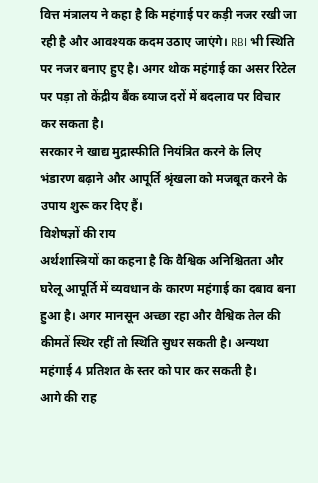वित्त मंत्रालय ने कहा है कि महंगाई पर कड़ी नजर रखी जा रही है और आवश्यक कदम उठाए जाएंगे। RBI भी स्थिति पर नजर बनाए हुए है। अगर थोक महंगाई का असर रिटेल पर पड़ा तो केंद्रीय बैंक ब्याज दरों में बदलाव पर विचार कर सकता है।
सरकार ने खाद्य मुद्रास्फीति नियंत्रित करने के लिए भंडारण बढ़ाने और आपूर्ति श्रृंखला को मजबूत करने के उपाय शुरू कर दिए हैं।
विशेषज्ञों की राय
अर्थशास्त्रियों का कहना है कि वैश्विक अनिश्चितता और घरेलू आपूर्ति में व्यवधान के कारण महंगाई का दबाव बना हुआ है। अगर मानसून अच्छा रहा और वैश्विक तेल की कीमतें स्थिर रहीं तो स्थिति सुधर सकती है। अन्यथा महंगाई 4 प्रतिशत के स्तर को पार कर सकती है।
आगे की राह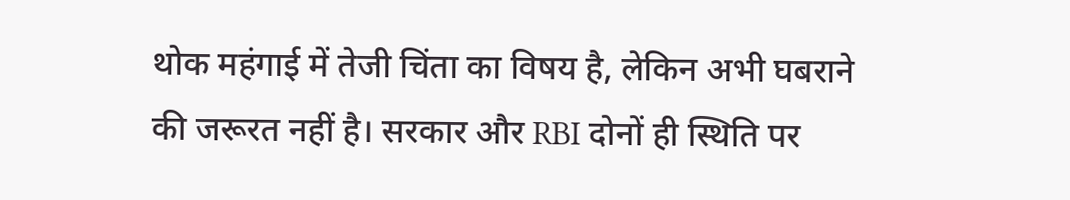थोक महंगाई में तेजी चिंता का विषय है, लेकिन अभी घबराने की जरूरत नहीं है। सरकार और RBI दोनों ही स्थिति पर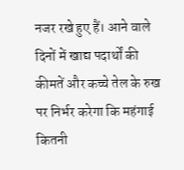नजर रखे हुए हैं। आने वाले दिनों में खाद्य पदार्थों की कीमतें और कच्चे तेल के रुख पर निर्भर करेगा कि महंगाई कितनी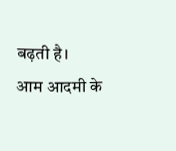बढ़ती है।
आम आदमी के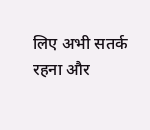लिए अभी सतर्क रहना और